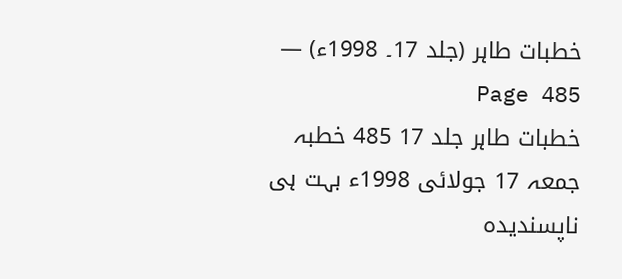خطبات طاہر (جلد 17۔ 1998ء) — Page 485
خطبات طاہر جلد 17 485 خطبہ جمعہ 17 جولائی 1998ء بہت ہی ناپسندیدہ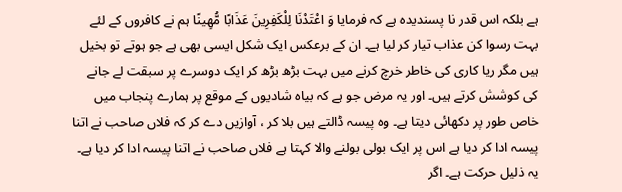ہے بلکہ اس قدر نا پسندیدہ ہے کہ فرمایا وَ اعْتَدْنَا لِلْكَفِرِينَ عَذَابًا مُّهِينًا ہم نے کافروں کے لئے بہت رسوا کن عذاب تیار کر لیا ہے۔ ان کے برعکس ایک شکل ایسی بھی ہے جو ہوتے تو بخیل ہیں مگر ریا کاری کی خاطر خرچ کرنے میں بہت بڑھ بڑھ کر ایک دوسرے پر سبقت لے جانے کی کوشش کرتے ہیں۔ اور یہ مرض جو ہے کہ بیاہ شادیوں کے موقع پر ہمارے پنجاب میں خاص طور پر دکھائی دیتا ہے۔ وہ پیسہ ڈالتے ہیں بلا کر ، آوازیں دے کر کہ فلاں صاحب نے اتنا پیسہ ادا کر دیا ہے اس پر ایک بولی بولنے والا کہتا ہے فلاں صاحب نے اتنا پیسہ ادا کر دیا ہے۔ یہ ذلیل حرکت ہے۔ اگر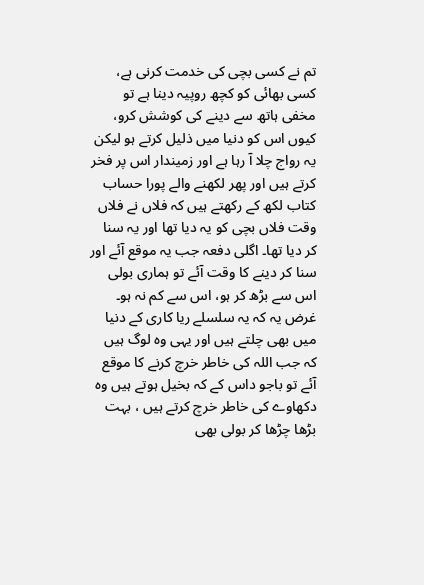تم نے کسی بچی کی خدمت کرنی ہے، کسی بھائی کو کچھ روپیہ دینا ہے تو مخفی ہاتھ سے دینے کی کوشش کرو، کیوں اس کو دنیا میں ذلیل کرتے ہو لیکن یہ رواج چلا آ رہا ہے اور زمیندار اس پر فخر کرتے ہیں اور پھر لکھنے والے پورا حساب کتاب لکھ کے رکھتے ہیں کہ فلاں نے فلاں وقت فلاں بچی کو یہ دیا تھا اور یہ سنا کر دیا تھا۔ اگلی دفعہ جب یہ موقع آئے اور سنا کر دینے کا وقت آئے تو ہماری بولی اس سے بڑھ کر ہو، اس سے کم نہ ہو۔ غرض یہ کہ یہ سلسلے ریا کاری کے دنیا میں بھی چلتے ہیں اور یہی وہ لوگ ہیں کہ جب اللہ کی خاطر خرچ کرنے کا موقع آئے تو باجو داس کے کہ بخیل ہوتے ہیں وہ دکھاوے کی خاطر خرچ کرتے ہیں ، بہت بڑھا چڑھا کر بولی بھی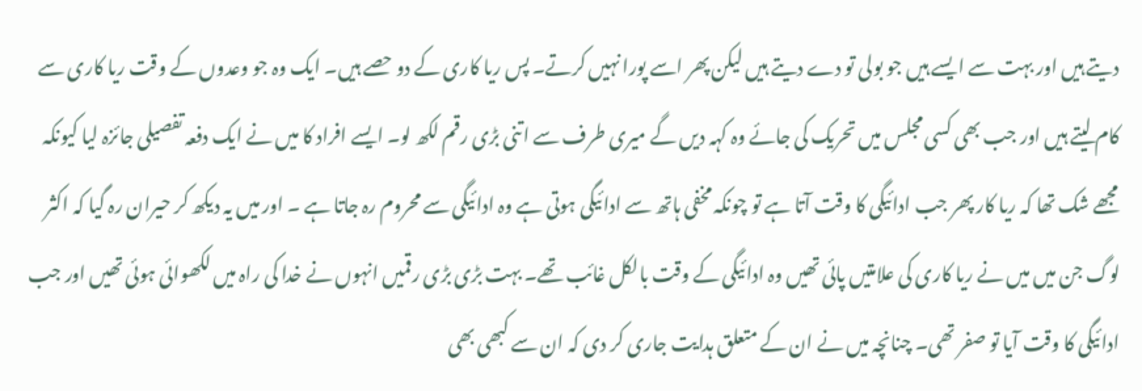دیتے ہیں اور بہت سے ایسے ہیں جو بولی تو دے دیتے ہیں لیکن پھر اسے پورا نہیں کرتے۔ پس ریا کاری کے دو حصے ہیں۔ ایک وہ جو وعدوں کے وقت ریا کاری سے کام لیتے ہیں اور جب بھی کسی مجلس میں تحریک کی جائے وہ کہہ دیں گے میری طرف سے اتنی بڑی رقم لکھ لو۔ ایسے افراد کا میں نے ایک دفعہ تفصیلی جائزہ لیا کیونکہ مجھے شک تھا کہ ریا کار پھر جب ادائیگی کا وقت آتا ہے تو چونکہ مخفی ہاتھ سے ادائیگی ہوتی ہے وہ ادائیگی سے محروم رہ جاتا ہے ۔ اور میں یہ دیکھ کر حیران رہ گیا کہ اکثر لوگ جن میں میں نے ریا کاری کی علامتیں پائی تھیں وہ ادائیگی کے وقت بالکل غائب تھے۔ بہت بڑی بڑی رقمیں انہوں نے خدا کی راہ میں لکھوائی ہوئی تھیں اور جب ادائیگی کا وقت آیا تو صفر تھی۔ چنانچہ میں نے ان کے متعلق ہدایت جاری کر دی کہ ان سے کبھی بھی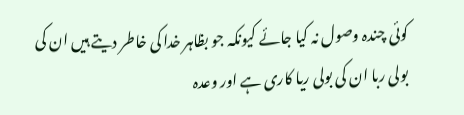کوئی چندہ وصول نہ کیا جائے کیونکہ جو بظاہر خدا کی خاطر دیتے ہیں ان کی بولی ربا ان کی بولی ریا کاری ہے اور وعدہ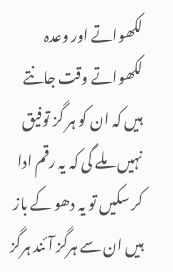لکھواتے اور وعدہ لکھواتے وقت جانتے ہیں کہ ان کو ہر گز توفیق نہیں ملے گی کہ یہ رقم ادا کر سکیں تو یہ دھو کے باز ہیں ان سے ہرگز آئند ہرگز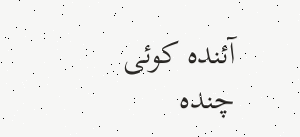آئندہ کوئی چندہ